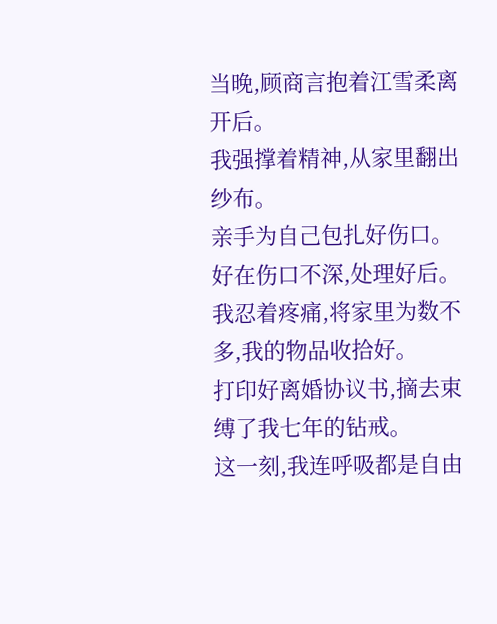当晚,顾商言抱着江雪柔离开后。
我强撑着精神,从家里翻出纱布。
亲手为自己包扎好伤口。
好在伤口不深,处理好后。
我忍着疼痛,将家里为数不多,我的物品收拾好。
打印好离婚协议书,摘去束缚了我七年的钻戒。
这一刻,我连呼吸都是自由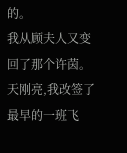的。
我从顾夫人又变回了那个许茵。
天刚亮,我改签了最早的一班飞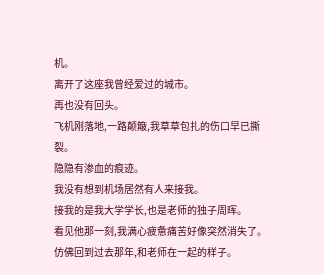机。
离开了这座我曾经爱过的城市。
再也没有回头。
飞机刚落地,一路颠簸,我草草包扎的伤口早已撕裂。
隐隐有渗血的痕迹。
我没有想到机场居然有人来接我。
接我的是我大学学长,也是老师的独子周晖。
看见他那一刻,我满心疲惫痛苦好像突然消失了。
仿佛回到过去那年,和老师在一起的样子。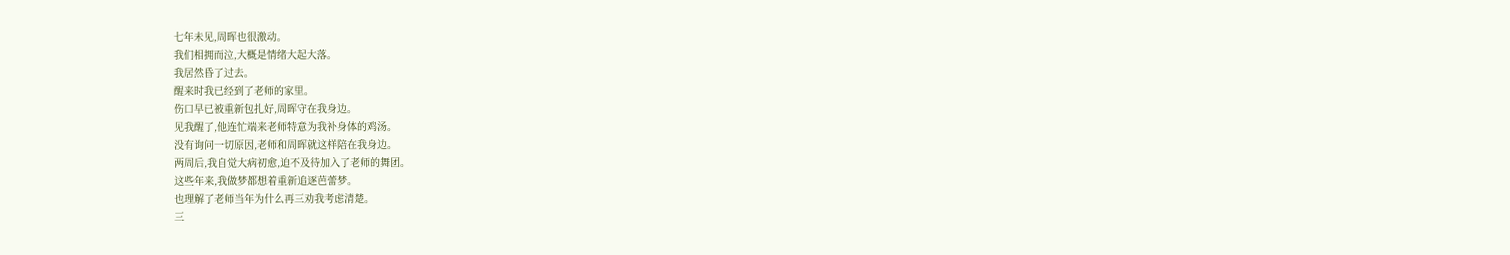七年未见,周晖也很激动。
我们相拥而泣,大概是情绪大起大落。
我居然昏了过去。
醒来时我已经到了老师的家里。
伤口早已被重新包扎好,周晖守在我身边。
见我醒了,他连忙端来老师特意为我补身体的鸡汤。
没有询问一切原因,老师和周晖就这样陪在我身边。
两周后,我自觉大病初愈,迫不及待加入了老师的舞团。
这些年来,我做梦都想着重新追逐芭蕾梦。
也理解了老师当年为什么再三劝我考虑清楚。
三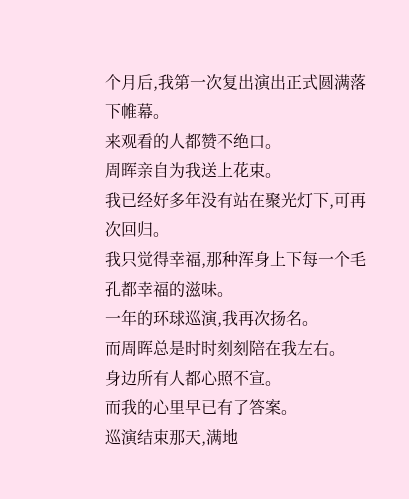个月后,我第一次复出演出正式圆满落下帷幕。
来观看的人都赞不绝口。
周晖亲自为我送上花束。
我已经好多年没有站在聚光灯下,可再次回归。
我只觉得幸福,那种浑身上下每一个毛孔都幸福的滋味。
一年的环球巡演,我再次扬名。
而周晖总是时时刻刻陪在我左右。
身边所有人都心照不宣。
而我的心里早已有了答案。
巡演结束那天,满地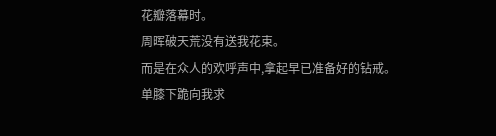花瓣落幕时。
周晖破天荒没有送我花束。
而是在众人的欢呼声中,拿起早已准备好的钻戒。
单膝下跪向我求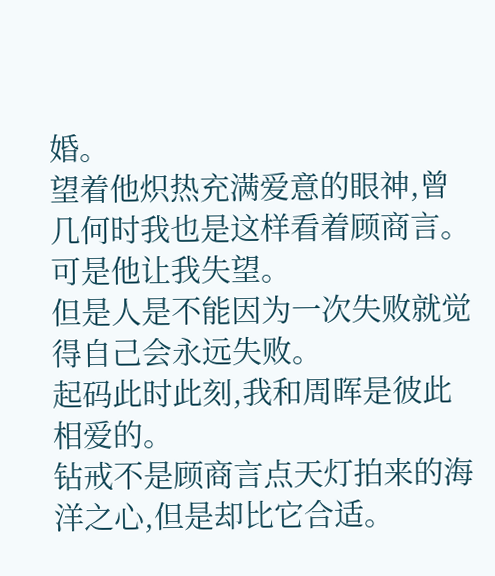婚。
望着他炽热充满爱意的眼神,曾几何时我也是这样看着顾商言。
可是他让我失望。
但是人是不能因为一次失败就觉得自己会永远失败。
起码此时此刻,我和周晖是彼此相爱的。
钻戒不是顾商言点天灯拍来的海洋之心,但是却比它合适。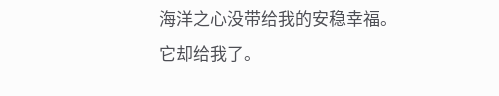海洋之心没带给我的安稳幸福。
它却给我了。